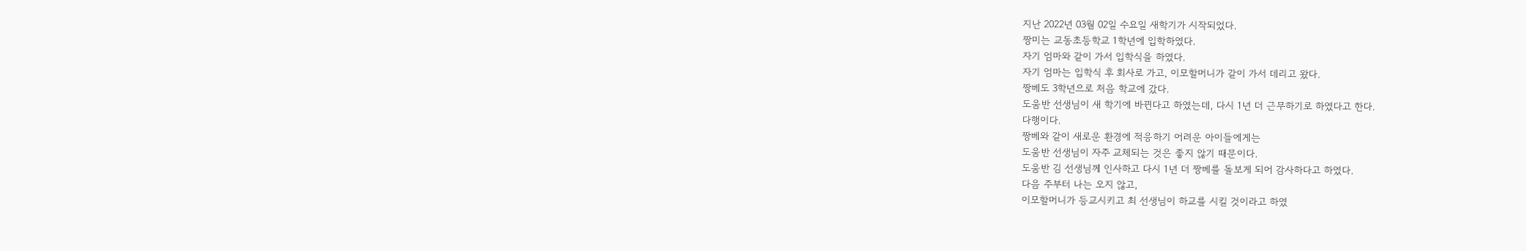지난 2022년 03월 02일 수요일 새학기가 시작되었다.
짱미는 교동초등학교 1학년에 입학하였다.
자기 엄마와 같이 가서 입학식을 하였다.
자기 엄마는 입학식 후 회사로 가고, 이모할머니가 같이 가서 데리고 왔다.
짱베도 3학년으로 처음 학교에 갔다.
도움반 선생님이 새 학기에 바뀐다고 하였는데, 다시 1년 더 근무하기로 하였다고 한다.
다행이다.
짱베와 같이 새로운 환경에 적응하기 어려운 아이들에게는
도움반 선생님이 자주 교체되는 것은 좋지 않기 때문이다.
도움반 김 선생님께 인사하고 다시 1년 더 짱베를 돌보게 되어 감사하다고 하였다.
다음 주부터 나는 오지 않고,
이모할머니가 등교시키고 최 선생님이 하교를 시킬 것이라고 하였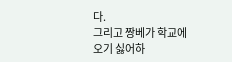다.
그리고 짱베가 학교에 오기 싫어하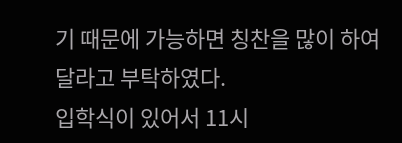기 때문에 가능하면 칭찬을 많이 하여 달라고 부탁하였다.
입학식이 있어서 11시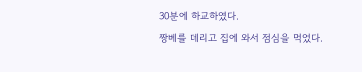30분에 하교하였다.
짱베를 데리고 집에 와서 점심을 먹었다.